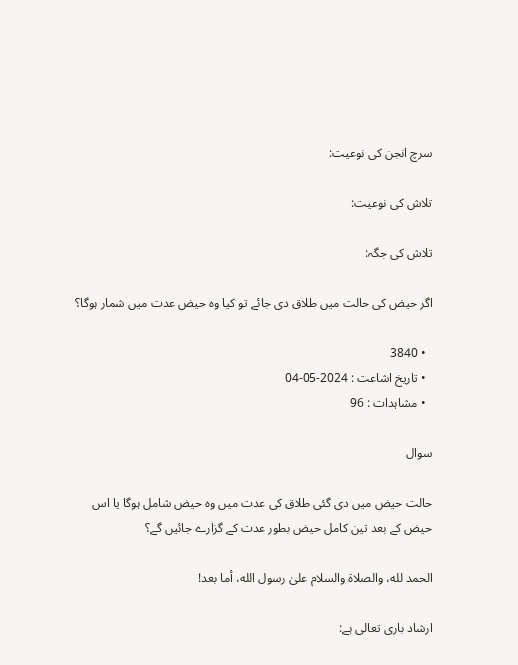سرچ انجن کی نوعیت:

تلاش کی نوعیت:

تلاش کی جگہ:

اگر حیض کی حالت میں طلاق دی جائے تو کیا وہ حیض عدت میں شمار ہوگا؟

  • 3840
  • تاریخ اشاعت : 2024-05-04
  • مشاہدات : 96

سوال

حالت حیض میں دی گئی طلاق کی عدت میں وہ حیض شامل ہوگا یا اس حیض کے بعد تین کامل حیض بطور عدت کے گزارے جائیں گے؟

الحمد لله، والصلاة والسلام علىٰ رسول الله، أما بعد!

ارشاد باری تعالی ہے: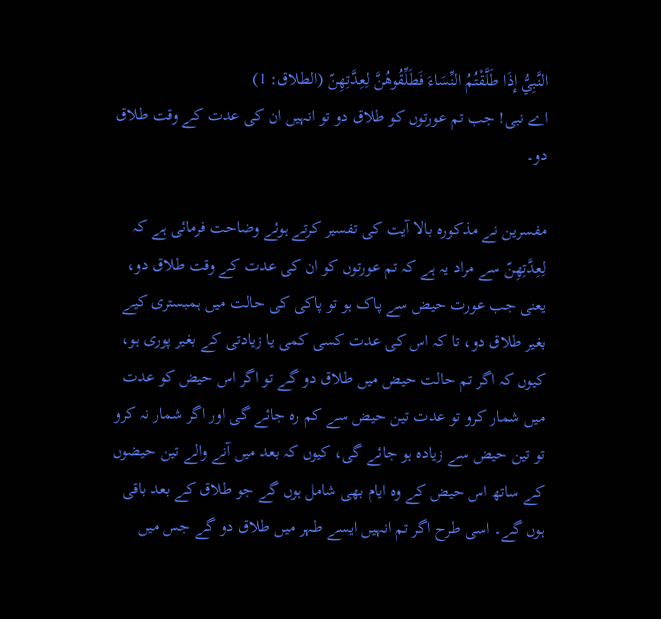النَّبِيُّ إِذَا طَلَّقْتُمُ النِّسَاءَ فَطَلِّقُوهُنَّ لِعِدَّتِهِنّ (الطلاق: 1)
اے نبی! جب تم عورتوں کو طلاق دو تو انہیں ان کی عدت کے وقت طلاق دو۔

مفسرین نے مذکورہ بالا آیت کی تفسیر کرتے ہوئے وضاحت فرمائی ہے کہ  لِعِدَّتِهِنّ سے مراد یہ ہے کہ تم عورتوں کو ان کی عدت کے وقت طلاق دو، یعنی جب عورت حیض سے پاک ہو تو پاکی کی حالت میں ہمبستری کیے بغیر طلاق دو، تا کہ اس کی عدت کسی کمی یا زیادتی کے بغیر پوری ہو، کیوں کہ اگر تم حالت حیض میں طلاق دو گے تو اگر اس حیض کو عدت میں شمار کرو تو عدت تین حیض سے کم رہ جائے گی اور اگر شمار نہ کرو تو تین حیض سے زیادہ ہو جائے گی، کیوں کہ بعد میں آنے والے تین حیضوں کے ساتھ اس حیض کے وہ ایام بھی شامل ہوں گے جو طلاق کے بعد باقی ہوں گے۔ اسی طرح اگر تم انہیں ایسے طہر میں طلاق دو گے جس میں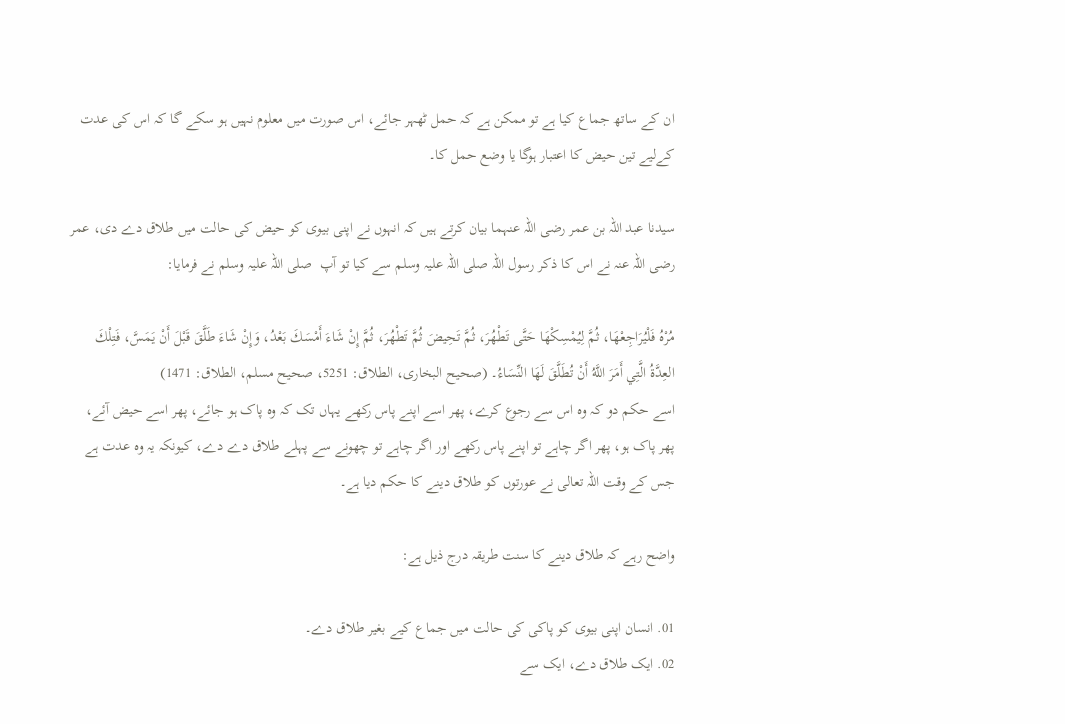ان کے ساتھ جماع کیا ہے تو ممکن ہے کہ حمل ٹھہر جائے، اس صورت میں معلوم نہیں ہو سکے گا کہ اس کی عدت کےلیے تین حیض کا اعتبار ہوگا یا وضع حمل کا۔

سیدنا عبد اللہ بن عمر رضی اللہ عنہما بیان کرتے ہیں کہ انہوں نے اپنی بیوی کو حیض کی حالت میں طلاق دے دی، عمر رضی اللہ عنہ نے اس کا ذکر رسول اللہ صلی اللہ علیہ وسلم سے کیا تو آپ  صلی اللہ علیہ وسلم نے فرمایا:

مُرْهُ فَلْيُرَاجِعْهَا، ثُمَّ لِيُمْسِكْهَا حَتَّى تَطْهُرَ، ثُمَّ تَحِيضَ ثُمَّ تَطْهُرَ، ثُمَّ إِنْ شَاءَ أَمْسَكَ بَعْدُ، وَإِنْ شَاءَ طَلَّقَ قَبْلَ أَنْ يَمَسَّ، فَتِلْكَ العِدَّةُ الَّتِي أَمَرَ اللَّهُ أَنْ تُطَلَّقَ لَهَا النِّسَاءُ۔ (صحيح البخاری، الطلاق: 5251، صحيح مسلم، الطلاق: 1471)
اسے حکم دو کہ وہ اس سے رجوع کرے، پھر اسے اپنے پاس رکھے یہاں تک کہ وہ پاک ہو جائے، پھر اسے حیض آئے، پھر پاک ہو، پھر اگر چاہے تو اپنے پاس رکھے اور اگر چاہے تو چھونے سے پہلے طلاق دے دے، کیونکہ یہ وہ عدت ہے جس کے وقت اللہ تعالی نے عورتوں کو طلاق دینے کا حکم دیا ہے۔

واضح رہے کہ طلاق دینے کا سنت طریقہ درج ذیل ہے:

01. انسان اپنی بیوی کو پاکی کی حالت میں جماع کیے بغیر طلاق دے۔
02. ایک طلاق دے، ایک سے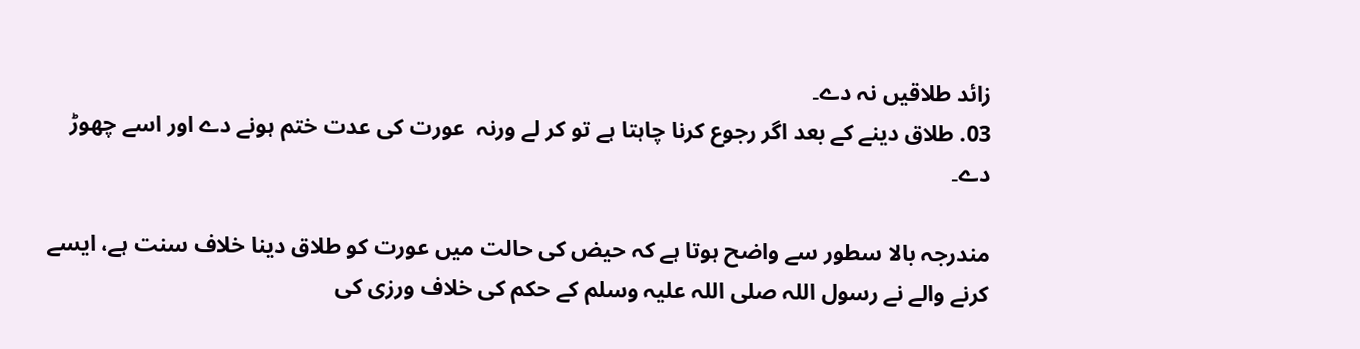زائد طلاقیں نہ دے۔
03. طلاق دینے کے بعد اگر رجوع کرنا چاہتا ہے تو کر لے ورنہ  عورت کی عدت ختم ہونے دے اور اسے چھوڑ دے۔

مندرجہ بالا سطور سے واضح ہوتا ہے کہ حیض کی حالت میں عورت کو طلاق دینا خلاف سنت ہے، ایسے کرنے والے نے رسول اللہ صلی اللہ علیہ وسلم کے حکم کی خلاف ورزی کی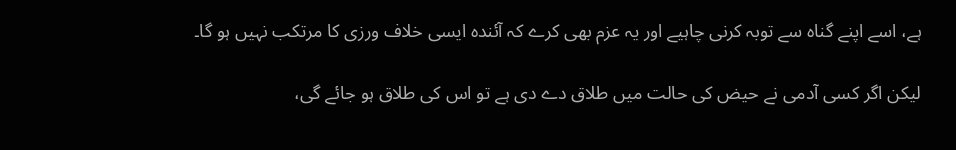ہے، اسے اپنے گناہ سے توبہ کرنی چاہیے اور یہ عزم بھی کرے کہ آئندہ ایسی خلاف ورزی کا مرتکب نہیں ہو گا۔

لیکن اگر کسی آدمی نے حیض کی حالت میں طلاق دے دی ہے تو اس کی طلاق ہو جائے گی،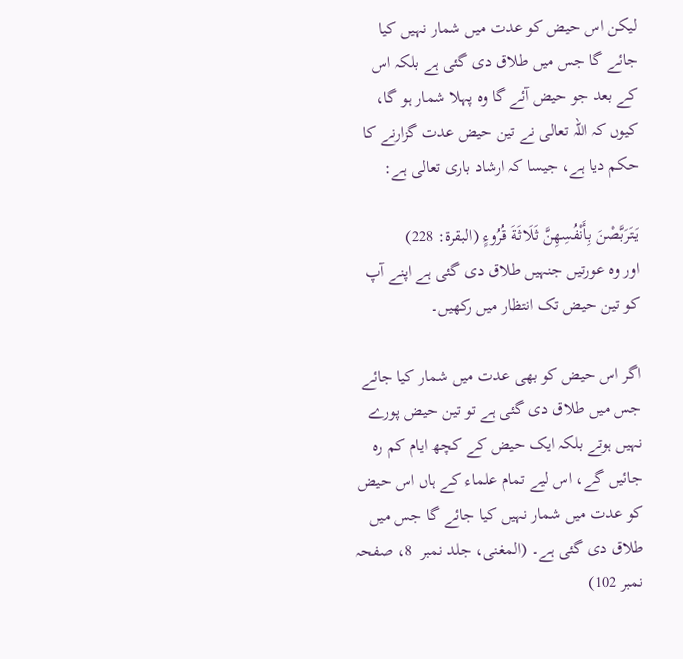لیکن اس حیض کو عدت میں شمار نہیں کیا جائے گا جس میں طلاق دی گئی ہے بلکہ اس کے بعد جو حیض آئے گا وہ پہلا شمار ہو گا، کیوں کہ اللہ تعالی نے تین حیض عدت گزارنے کا حکم دیا ہے، جیسا کہ ارشاد باری تعالی ہے:

يَتَرَبَّصْنَ بِأَنْفُسِهِنَّ ثَلَاثَةَ قُرُوءٍ (البقرة: 228)
اور وہ عورتیں جنہیں طلاق دی گئی ہے اپنے آپ کو تین حیض تک انتظار میں رکھیں۔

اگر اس حیض کو بھی عدت میں شمار کیا جائے جس میں طلاق دی گئی ہے تو تین حیض پورے نہیں ہوتے بلکہ ایک حیض کے کچھ ایام کم رہ جائیں گے، اس لیے تمام علماء کے ہاں اس حیض کو عدت میں شمار نہیں کیا جائے گا جس میں طلاق دی گئی ہے۔ (المغنی، جلد نمبر  8، صفحہ نمبر 102)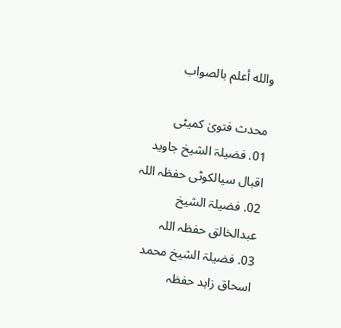والله أعلم بالصواب

محدث فتویٰ کمیٹی
01. فضیلۃ الشیخ جاوید اقبال سیالکوٹی حفظہ اللہ
02. فضیلۃ الشیخ عبدالخالق حفظہ اللہ
03. فضیلۃ الشیخ محمد اسحاق زاہد حفظہ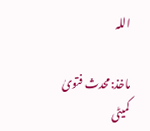اللہ

ماخذ:محدث فتویٰ کمیٹی